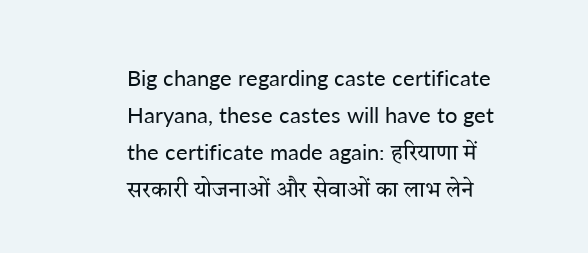Big change regarding caste certificate Haryana, these castes will have to get the certificate made again: हरियाणा में सरकारी योजनाओं और सेवाओं का लाभ लेने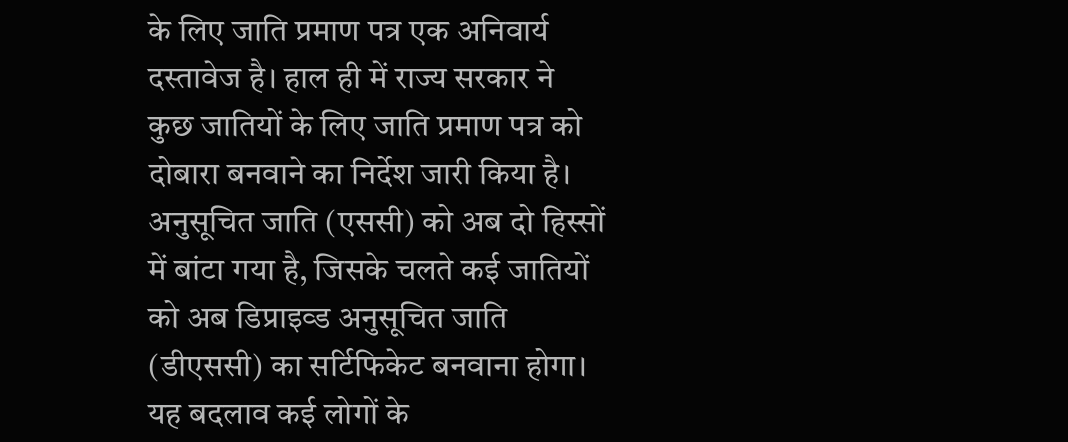के लिए जाति प्रमाण पत्र एक अनिवार्य दस्तावेज है। हाल ही में राज्य सरकार ने कुछ जातियों के लिए जाति प्रमाण पत्र को दोबारा बनवाने का निर्देश जारी किया है।
अनुसूचित जाति (एससी) को अब दो हिस्सों में बांटा गया है, जिसके चलते कई जातियों को अब डिप्राइव्ड अनुसूचित जाति (डीएससी) का सर्टिफिकेट बनवाना होगा। यह बदलाव कई लोगों के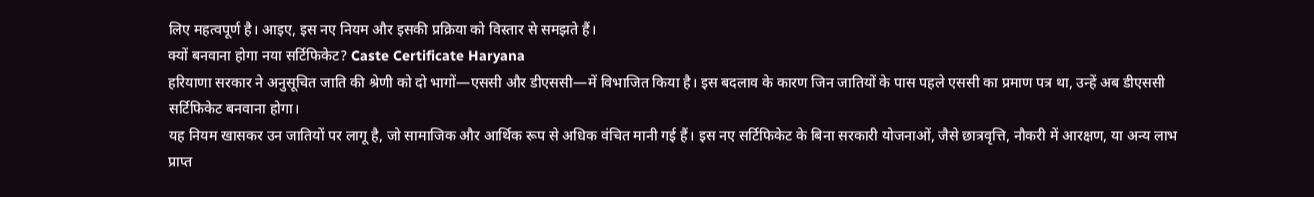लिए महत्वपूर्ण है। आइए, इस नए नियम और इसकी प्रक्रिया को विस्तार से समझते हैं।
क्यों बनवाना होगा नया सर्टिफिकेट? Caste Certificate Haryana
हरियाणा सरकार ने अनुसूचित जाति की श्रेणी को दो भागों—एससी और डीएससी—में विभाजित किया है। इस बदलाव के कारण जिन जातियों के पास पहले एससी का प्रमाण पत्र था, उन्हें अब डीएससी सर्टिफिकेट बनवाना होगा।
यह नियम खासकर उन जातियों पर लागू है, जो सामाजिक और आर्थिक रूप से अधिक वंचित मानी गई हैं। इस नए सर्टिफिकेट के बिना सरकारी योजनाओं, जैसे छात्रवृत्ति, नौकरी में आरक्षण, या अन्य लाभ प्राप्त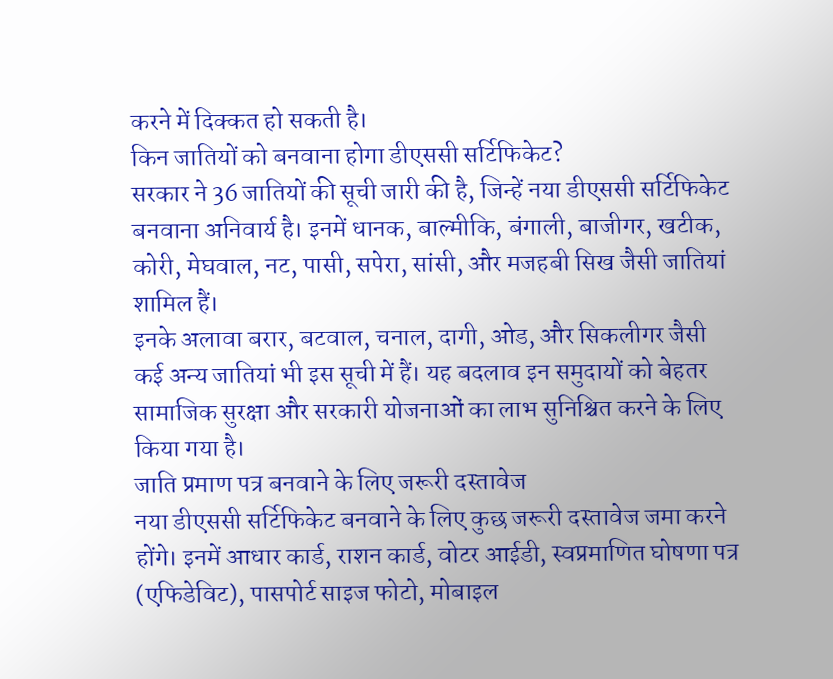करने में दिक्कत हो सकती है।
किन जातियों को बनवाना होगा डीएससी सर्टिफिकेट?
सरकार ने 36 जातियों की सूची जारी की है, जिन्हें नया डीएससी सर्टिफिकेट बनवाना अनिवार्य है। इनमें धानक, बाल्मीकि, बंगाली, बाजीगर, खटीक, कोरी, मेघवाल, नट, पासी, सपेरा, सांसी, और मजहबी सिख जैसी जातियां शामिल हैं।
इनके अलावा बरार, बटवाल, चनाल, दागी, ओड, और सिकलीगर जैसी कई अन्य जातियां भी इस सूची में हैं। यह बदलाव इन समुदायों को बेहतर सामाजिक सुरक्षा और सरकारी योजनाओं का लाभ सुनिश्चित करने के लिए किया गया है।
जाति प्रमाण पत्र बनवाने के लिए जरूरी दस्तावेज
नया डीएससी सर्टिफिकेट बनवाने के लिए कुछ जरूरी दस्तावेज जमा करने होंगे। इनमें आधार कार्ड, राशन कार्ड, वोटर आईडी, स्वप्रमाणित घोषणा पत्र (एफिडेविट), पासपोर्ट साइज फोटो, मोबाइल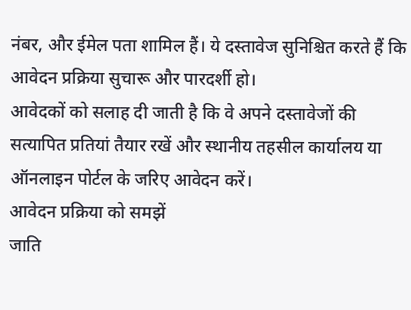नंबर, और ईमेल पता शामिल हैं। ये दस्तावेज सुनिश्चित करते हैं कि आवेदन प्रक्रिया सुचारू और पारदर्शी हो।
आवेदकों को सलाह दी जाती है कि वे अपने दस्तावेजों की सत्यापित प्रतियां तैयार रखें और स्थानीय तहसील कार्यालय या ऑनलाइन पोर्टल के जरिए आवेदन करें।
आवेदन प्रक्रिया को समझें
जाति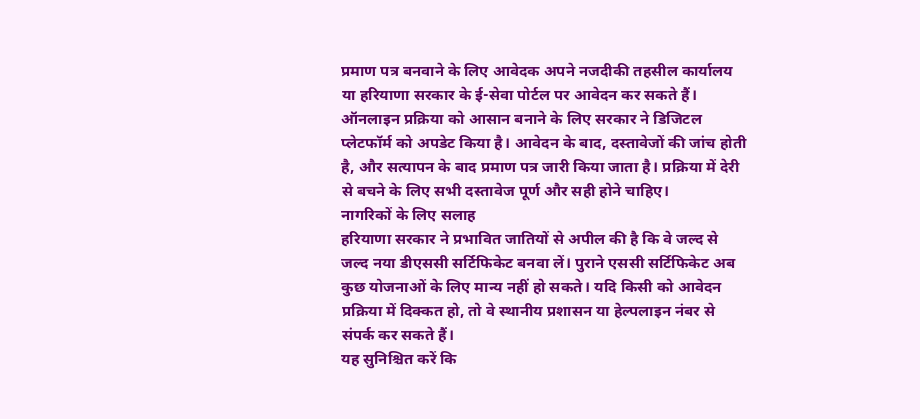प्रमाण पत्र बनवाने के लिए आवेदक अपने नजदीकी तहसील कार्यालय या हरियाणा सरकार के ई-सेवा पोर्टल पर आवेदन कर सकते हैं।
ऑनलाइन प्रक्रिया को आसान बनाने के लिए सरकार ने डिजिटल प्लेटफॉर्म को अपडेट किया है। आवेदन के बाद, दस्तावेजों की जांच होती है, और सत्यापन के बाद प्रमाण पत्र जारी किया जाता है। प्रक्रिया में देरी से बचने के लिए सभी दस्तावेज पूर्ण और सही होने चाहिए।
नागरिकों के लिए सलाह
हरियाणा सरकार ने प्रभावित जातियों से अपील की है कि वे जल्द से जल्द नया डीएससी सर्टिफिकेट बनवा लें। पुराने एससी सर्टिफिकेट अब कुछ योजनाओं के लिए मान्य नहीं हो सकते। यदि किसी को आवेदन प्रक्रिया में दिक्कत हो, तो वे स्थानीय प्रशासन या हेल्पलाइन नंबर से संपर्क कर सकते हैं।
यह सुनिश्चित करें कि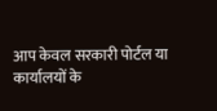आप केवल सरकारी पोर्टल या कार्यालयों के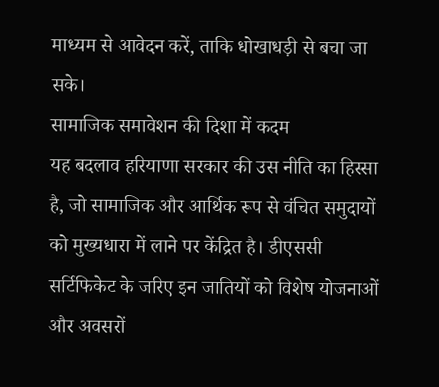माध्यम से आवेदन करें, ताकि धोखाधड़ी से बचा जा सके।
सामाजिक समावेशन की दिशा में कदम
यह बदलाव हरियाणा सरकार की उस नीति का हिस्सा है, जो सामाजिक और आर्थिक रूप से वंचित समुदायों को मुख्यधारा में लाने पर केंद्रित है। डीएससी सर्टिफिकेट के जरिए इन जातियों को विशेष योजनाओं और अवसरों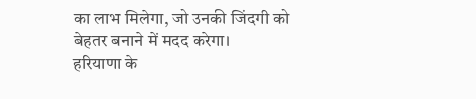का लाभ मिलेगा, जो उनकी जिंदगी को बेहतर बनाने में मदद करेगा।
हरियाणा के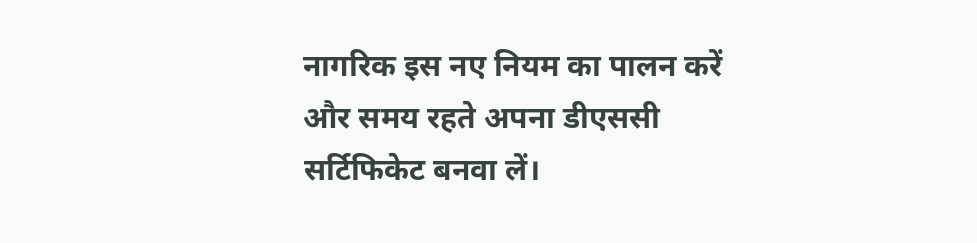नागरिक इस नए नियम का पालन करें और समय रहते अपना डीएससी सर्टिफिकेट बनवा लें।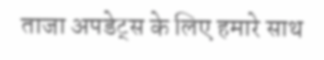ताजा अपडेट्स के लिए हमारे साथ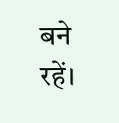बने रहें।